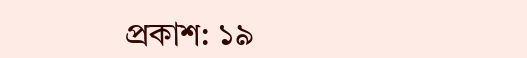প্রকাশ: ১৯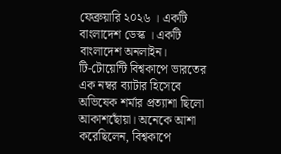ফেব্রুয়ারি ২০২৬ । একটি বাংলাদেশ ডেস্ক । একটি বাংলাদেশ অনলাইন।
টি-টোয়েন্টি বিশ্বকাপে ভারতের এক নম্বর ব্যাটার হিসেবে অভিষেক শর্মার প্রত্যাশা ছিলো আকাশছোঁয়া। অনেকে আশা করেছিলেন, বিশ্বকাপে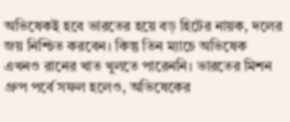অভিষেকই হবে ভারতের হয়ে বড় হিটের নায়ক, দলের জয় নিশ্চিত করবেন। কিন্তু তিন ম্যাচে অভিষেক এখনও রানের খাত খুলতে পারেননি। ভারতের মিশন গ্রুপ পর্বে সফল হলেও, অভিষেকের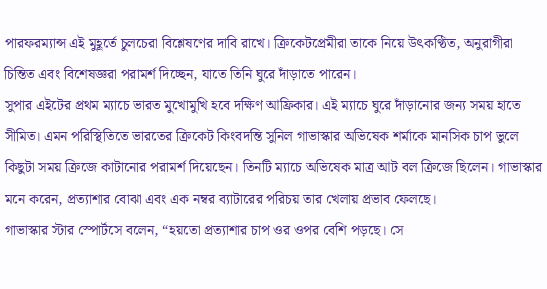পারফরম্যান্স এই মুহূর্তে চুলচেরা বিশ্লেষণের দাবি রাখে। ক্রিকেটপ্রেমীরা তাকে নিয়ে উৎকণ্ঠিত, অনুরাগীরা চিন্তিত এবং বিশেষজ্ঞরা পরামর্শ দিচ্ছেন, যাতে তিনি ঘুরে দাঁড়াতে পারেন।
সুপার এইটের প্রথম ম্যাচে ভারত মুখোমুখি হবে দক্ষিণ আফ্রিকার। এই ম্যাচে ঘুরে দাঁড়ানোর জন্য সময় হাতে সীমিত। এমন পরিস্থিতিতে ভারতের ক্রিকেট কিংবদন্তি সুনিল গাভাস্কার অভিষেক শর্মাকে মানসিক চাপ ভুলে কিছুটা সময় ক্রিজে কাটানোর পরামর্শ দিয়েছেন। তিনটি ম্যাচে অভিষেক মাত্র আট বল ক্রিজে ছিলেন। গাভাস্কার মনে করেন, প্রত্যাশার বোঝা এবং এক নম্বর ব্যাটারের পরিচয় তার খেলায় প্রভাব ফেলছে।
গাভাস্কার স্টার স্পোর্টসে বলেন, “হয়তো প্রত্যাশার চাপ ওর ওপর বেশি পড়ছে। সে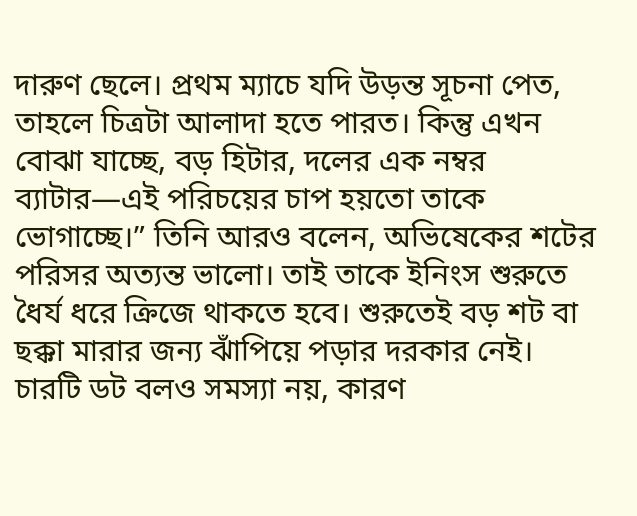দারুণ ছেলে। প্রথম ম্যাচে যদি উড়ন্ত সূচনা পেত, তাহলে চিত্রটা আলাদা হতে পারত। কিন্তু এখন বোঝা যাচ্ছে, বড় হিটার, দলের এক নম্বর ব্যাটার—এই পরিচয়ের চাপ হয়তো তাকে ভোগাচ্ছে।” তিনি আরও বলেন, অভিষেকের শটের পরিসর অত্যন্ত ভালো। তাই তাকে ইনিংস শুরুতে ধৈর্য ধরে ক্রিজে থাকতে হবে। শুরুতেই বড় শট বা ছক্কা মারার জন্য ঝাঁপিয়ে পড়ার দরকার নেই। চারটি ডট বলও সমস্যা নয়, কারণ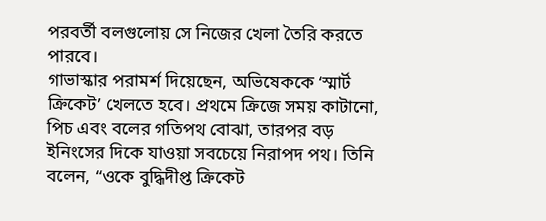পরবর্তী বলগুলোয় সে নিজের খেলা তৈরি করতে পারবে।
গাভাস্কার পরামর্শ দিয়েছেন, অভিষেককে ‘স্মার্ট ক্রিকেট’ খেলতে হবে। প্রথমে ক্রিজে সময় কাটানো, পিচ এবং বলের গতিপথ বোঝা, তারপর বড় ইনিংসের দিকে যাওয়া সবচেয়ে নিরাপদ পথ। তিনি বলেন, “ওকে বুদ্ধিদীপ্ত ক্রিকেট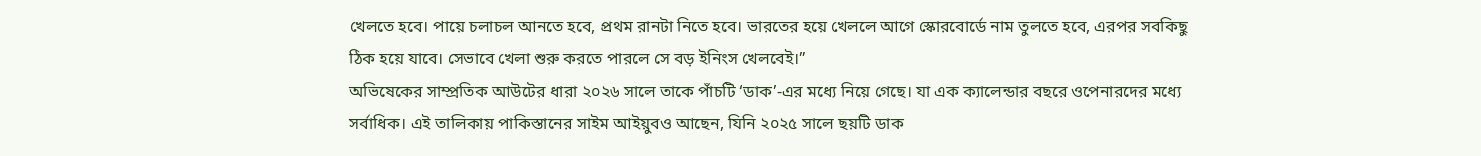খেলতে হবে। পায়ে চলাচল আনতে হবে, প্রথম রানটা নিতে হবে। ভারতের হয়ে খেললে আগে স্কোরবোর্ডে নাম তুলতে হবে, এরপর সবকিছু ঠিক হয়ে যাবে। সেভাবে খেলা শুরু করতে পারলে সে বড় ইনিংস খেলবেই।”
অভিষেকের সাম্প্রতিক আউটের ধারা ২০২৬ সালে তাকে পাঁচটি ‘ডাক’-এর মধ্যে নিয়ে গেছে। যা এক ক্যালেন্ডার বছরে ওপেনারদের মধ্যে সর্বাধিক। এই তালিকায় পাকিস্তানের সাইম আইয়ুবও আছেন, যিনি ২০২৫ সালে ছয়টি ডাক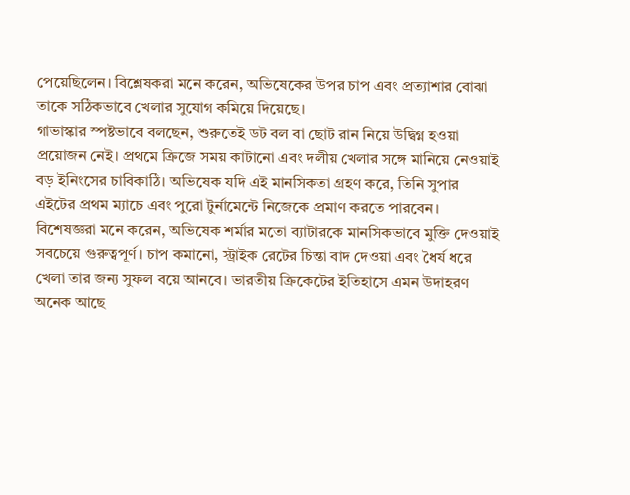পেয়েছিলেন। বিশ্লেষকরা মনে করেন, অভিষেকের উপর চাপ এবং প্রত্যাশার বোঝা তাকে সঠিকভাবে খেলার সুযোগ কমিয়ে দিয়েছে।
গাভাস্কার স্পষ্টভাবে বলছেন, শুরুতেই ডট বল বা ছোট রান নিয়ে উদ্বিগ্ন হওয়া প্রয়োজন নেই। প্রথমে ক্রিজে সময় কাটানো এবং দলীয় খেলার সঙ্গে মানিয়ে নেওয়াই বড় ইনিংসের চাবিকাঠি। অভিষেক যদি এই মানসিকতা গ্রহণ করে, তিনি সুপার এইটের প্রথম ম্যাচে এবং পুরো টুর্নামেন্টে নিজেকে প্রমাণ করতে পারবেন।
বিশেষজ্ঞরা মনে করেন, অভিষেক শর্মার মতো ব্যাটারকে মানসিকভাবে মুক্তি দেওয়াই সবচেয়ে গুরুত্বপূর্ণ। চাপ কমানো, স্ট্রাইক রেটের চিন্তা বাদ দেওয়া এবং ধৈর্য ধরে খেলা তার জন্য সুফল বয়ে আনবে। ভারতীয় ক্রিকেটের ইতিহাসে এমন উদাহরণ অনেক আছে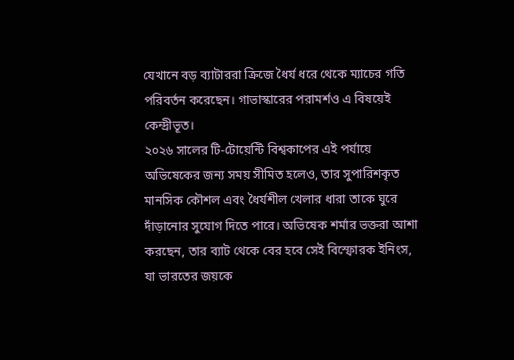যেখানে বড় ব্যাটাররা ক্রিজে ধৈর্য ধরে থেকে ম্যাচের গতি পরিবর্তন করেছেন। গাভাস্কারের পরামর্শও এ বিষয়েই কেন্দ্রীভূত।
২০২৬ সালের টি-টোয়েন্টি বিশ্বকাপের এই পর্যায়ে অভিষেকের জন্য সময় সীমিত হলেও, তার সুপারিশকৃত মানসিক কৌশল এবং ধৈর্যশীল খেলার ধারা তাকে ঘুরে দাঁড়ানোর সুযোগ দিতে পারে। অভিষেক শর্মার ভক্তরা আশা করছেন, তার ব্যাট থেকে বের হবে সেই বিস্ফোরক ইনিংস, যা ভারতের জয়কে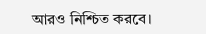আরও নিশ্চিত করবে।